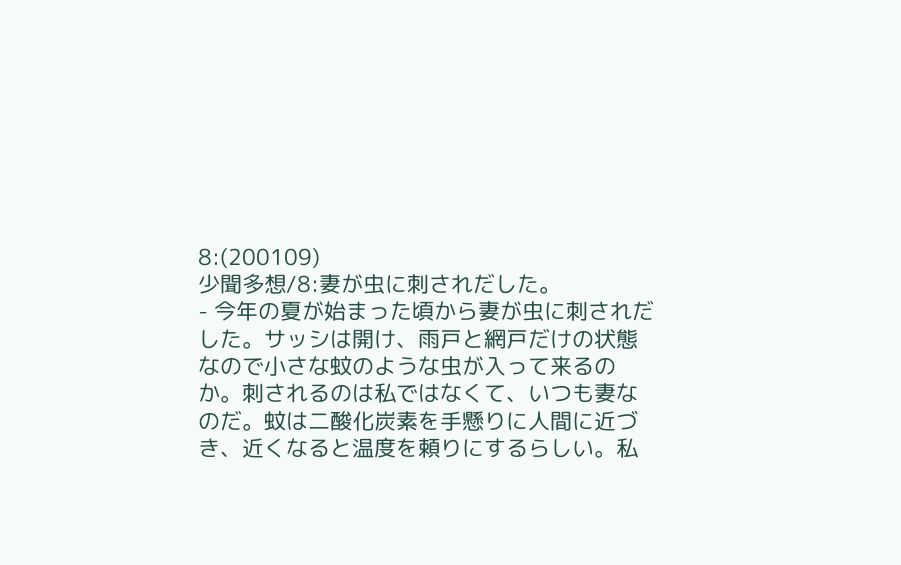8:(200109)
少聞多想/8:妻が虫に刺されだした。
- 今年の夏が始まった頃から妻が虫に刺されだした。サッシは開け、雨戸と網戸だけの状態なので小さな蚊のような虫が入って来るのか。刺されるのは私ではなくて、いつも妻なのだ。蚊は二酸化炭素を手懸りに人間に近づき、近くなると温度を頼りにするらしい。私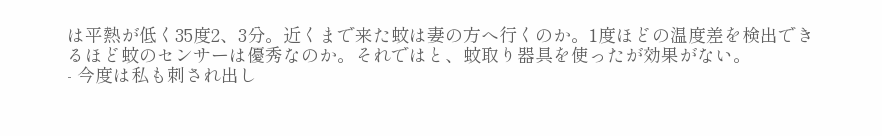は平熱が低く35度2、3分。近くまで来た蚊は妻の方へ行くのか。1度ほどの温度差を検出できるほど蚊のセンサーは優秀なのか。それではと、蚊取り器具を使ったが効果がない。
- 今度は私も刺され出し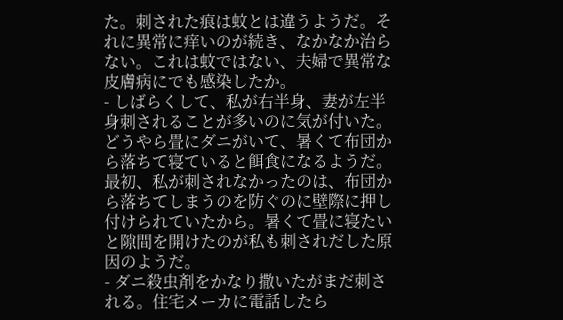た。刺された痕は蚊とは違うようだ。それに異常に痒いのが続き、なかなか治らない。これは蚊ではない、夫婦で異常な皮膚病にでも感染したか。
- しばらくして、私が右半身、妻が左半身刺されることが多いのに気が付いた。どうやら畳にダニがいて、暑くて布団から落ちて寝ていると餌食になるようだ。最初、私が刺されなかったのは、布団から落ちてしまうのを防ぐのに壁際に押し付けられていたから。暑くて畳に寝たいと隙間を開けたのが私も刺されだした原因のようだ。
- ダニ殺虫剤をかなり撒いたがまだ刺される。住宅メーカに電話したら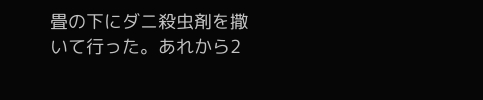畳の下にダニ殺虫剤を撒いて行った。あれから2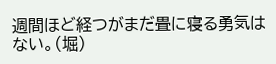週間ほど経つがまだ畳に寝る勇気はない。(堀)